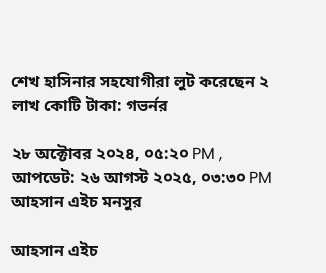শেখ হাসিনার সহযোগীরা লুট করেছেন ২ লাখ কোটি টাকা: গভর্নর

২৮ অক্টোবর ২০২৪, ০৫:২০ PM , আপডেট: ২৬ আগস্ট ২০২৫, ০৩:৩০ PM
আহসান এইচ মনসুর

আহসান এইচ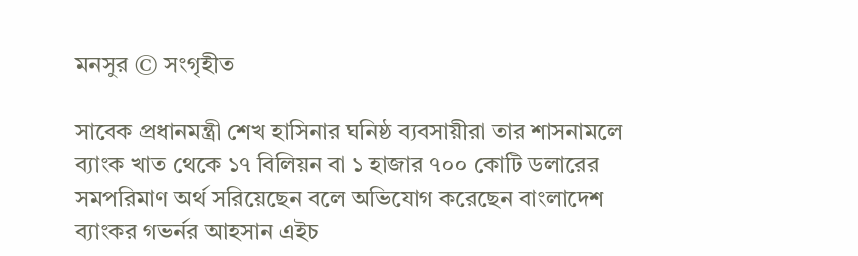মনসুর © সংগৃহীত

সাবেক প্রধানমন্ত্রী শেখ হাসিনার ঘনিষ্ঠ ব্যবসায়ীরা তার শাসনামলে ব্যাংক খাত থেকে ১৭ বিলিয়ন বা ১ হাজার ৭০০ কোটি ডলারের সমপরিমাণ অর্থ সরিয়েছেন বলে অভিযোগ করেছেন বাংলাদেশ ব্যাংকর গভর্নর আহসান এইচ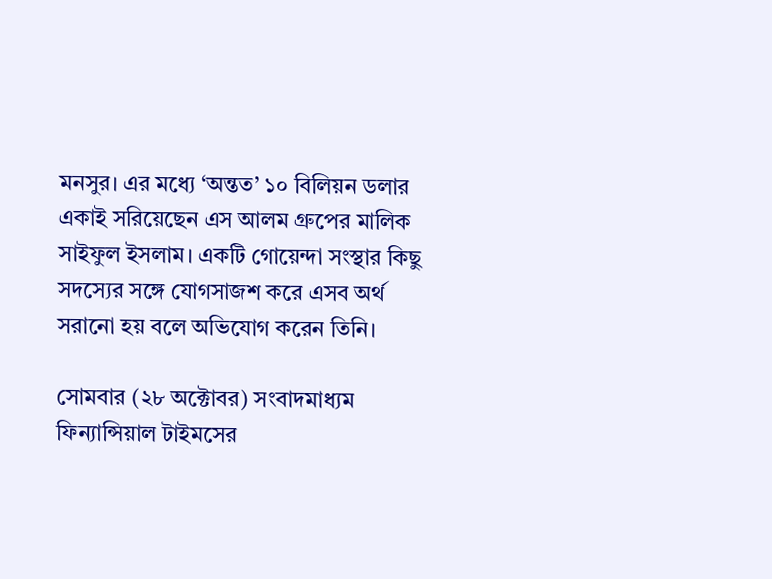মনসুর। এর মধ্যে ‘অন্তত’ ১০ বিলিয়ন ডলার একাই সরিয়েছেন এস আলম গ্রুপের মালিক সাইফুল ইসলাম। একটি গোয়েন্দা সংস্থার কিছু সদস্যের সঙ্গে যোগসাজশ করে এসব অর্থ সরানো হয় বলে অভিযোগ করেন তিনি।

সোমবার (২৮ অক্টোবর) সংবাদমাধ্যম ফিন্যান্সিয়াল টাইমসের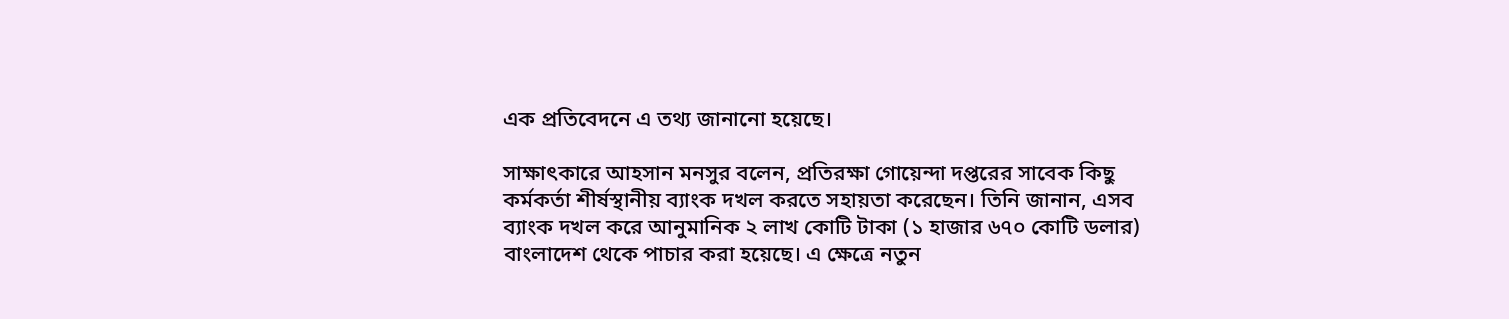এক প্রতিবেদনে এ তথ্য জানানো হয়েছে।

সাক্ষাৎকারে আহসান মনসুর বলেন, প্রতিরক্ষা গোয়েন্দা দপ্তরের সাবেক কিছু কর্মকর্তা শীর্ষস্থানীয় ব্যাংক দখল করতে সহায়তা করেছেন। তিনি জানান, এসব ব্যাংক দখল করে আনুমানিক ২ লাখ কোটি টাকা (১ হাজার ৬৭০ কোটি ডলার) বাংলাদেশ থেকে পাচার করা হয়েছে। এ ক্ষেত্রে নতুন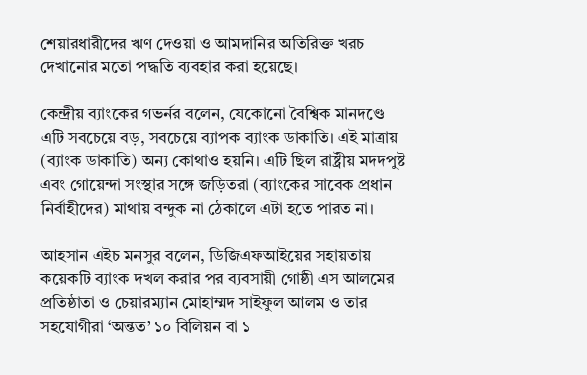শেয়ারধারীদের ঋণ দেওয়া ও আমদানির অতিরিক্ত খরচ দেখানোর মতো পদ্ধতি ব্যবহার করা হয়েছে।

কেন্দ্রীয় ব্যাংকের গভর্নর বলেন, যেকোনো বৈশ্বিক মানদণ্ডে এটি সবচেয়ে বড়, সবচেয়ে ব্যাপক ব্যাংক ডাকাতি। এই মাত্রায় (ব্যাংক ডাকাতি) অন্য কোথাও হয়নি। এটি ছিল রাষ্ট্রীয় মদদপুষ্ট এবং গোয়েন্দা সংস্থার সঙ্গে জড়িতরা (ব্যাংকের সাবেক প্রধান নির্বাহীদের) মাথায় বন্দুক না ঠেকালে এটা হতে পারত না।

আহসান এইচ মনসুর বলেন, ডিজিএফআইয়ের সহায়তায় কয়েকটি ব্যাংক দখল করার পর ব্যবসায়ী গোষ্ঠী এস আলমের প্রতিষ্ঠাতা ও চেয়ারম্যান মোহাম্মদ সাইফুল আলম ও তার সহযোগীরা ‘অন্তত’ ১০ বিলিয়ন বা ১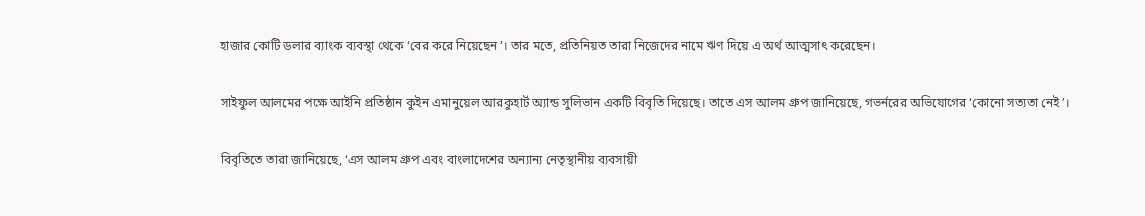হাজার কোটি ডলার ব্যাংক ব্যবস্থা থেকে ‘বের করে নিয়েছেন’। তার মতে, প্রতিনিয়ত তারা নিজেদের নামে ঋণ দিয়ে এ অর্থ আত্মসাৎ করেছেন।

সাইফুল আলমের পক্ষে আইনি প্রতিষ্ঠান কুইন এমানুয়েল আরকুহার্ট অ্যান্ড সুলিভান একটি বিবৃতি দিয়েছে। তাতে এস আলম গ্রুপ জানিয়েছে, গভর্নরের অভিযোগের ‘কোনো সত্যতা নেই’।

বিবৃতিতে তারা জানিয়েছে, ‘এস আলম গ্রুপ এবং বাংলাদেশের অন্যান্য নেতৃস্থানীয় ব্যবসায়ী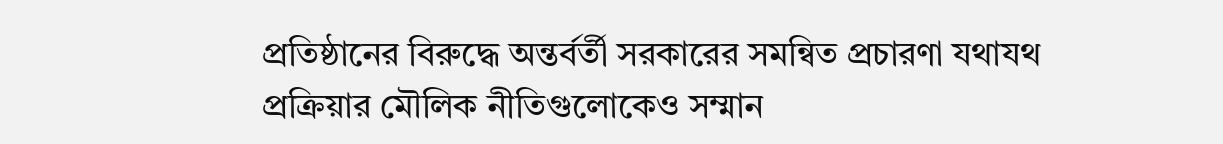প্রতিষ্ঠানের বিরুদ্ধে অন্তর্বর্তী সরকারের সমন্বিত প্রচারণা যথাযথ প্রক্রিয়ার মৌলিক নীতিগুলোকেও সম্মান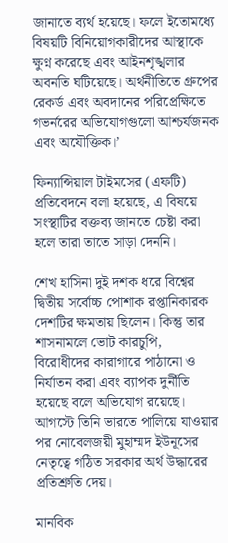জানাতে ব্যর্থ হয়েছে। ফলে ইতোমধ্যে বিষয়টি বিনিয়োগকারীদের আস্থাকে ক্ষুণ্ন করেছে এবং আইনশৃঙ্খলার অবনতি ঘটিয়েছে। অর্থনীতিতে গ্রুপের রেকর্ড এবং অবদানের পরিপ্রেক্ষিতে গভর্নরের অভিযোগগুলো আশ্চর্যজনক এবং অযৌক্তিক।’

ফিন্যান্সিয়াল টাইমসের (এফটি) প্রতিবেদনে বলা হয়েছে, এ বিষয়ে সংস্থাটির বক্তব্য জানতে চেষ্টা করা হলে তারা তাতে সাড়া দেননি।

শেখ হাসিনা দুই দশক ধরে বিশ্বের দ্বিতীয় সর্বোচ্চ পোশাক রপ্তানিকারক দেশটির ক্ষমতায় ছিলেন। কিন্তু তার শাসনামলে ভোট কারচুপি, বিরোধীদের কারাগারে পাঠানো ও নির্যাতন করা এবং ব্যাপক দুর্নীতি হয়েছে বলে অভিযোগ রয়েছে। আগস্টে তিনি ভারতে পালিয়ে যাওয়ার পর নোবেলজয়ী মুহাম্মদ ইউনূসের নেতৃত্বে গঠিত সরকার অর্থ উদ্ধারের প্রতিশ্রুতি দেয়।

মানবিক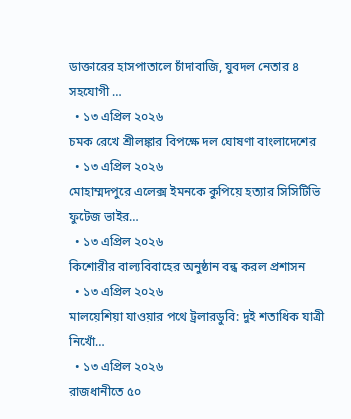ডাক্তারের হাসপাতালে চাঁদাবাজি, যুবদল নেতার ৪ সহযোগী …
  • ১৩ এপ্রিল ২০২৬
চমক রেখে শ্রীলঙ্কার বিপক্ষে দল ঘোষণা বাংলাদেশের
  • ১৩ এপ্রিল ২০২৬
মোহাম্মদপুরে এলেক্স ইমনকে কুপিয়ে হত্যার সিসিটিভি ফুটেজ ভাইর…
  • ১৩ এপ্রিল ২০২৬
কিশোরীর বাল্যবিবাহের অনুষ্ঠান বন্ধ করল প্রশাসন
  • ১৩ এপ্রিল ২০২৬
মালয়েশিয়া যাওয়ার পথে ট্রলারডুবি: দুই শতাধিক যাত্রী নিখোঁ…
  • ১৩ এপ্রিল ২০২৬
রাজধানীতে ৫০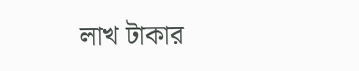লাখ টাকার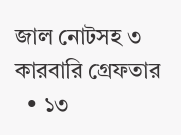জাল নোটসহ ৩ কারবারি গ্রেফতার
  • ১৩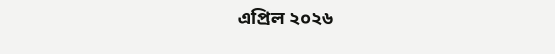এপ্রিল ২০২৬